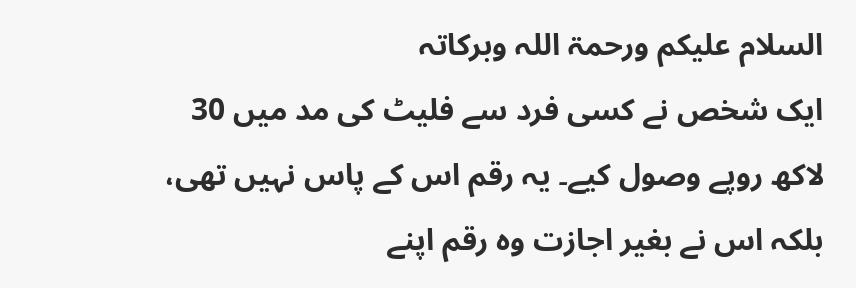السلام علیکم ورحمۃ اللہ وبرکاتہ
ایک شخص نے کسی فرد سے فلیٹ کی مد میں 30 لاکھ روپے وصول کیے۔ یہ رقم اس کے پاس نہیں تھی، بلکہ اس نے بغیر اجازت وہ رقم اپنے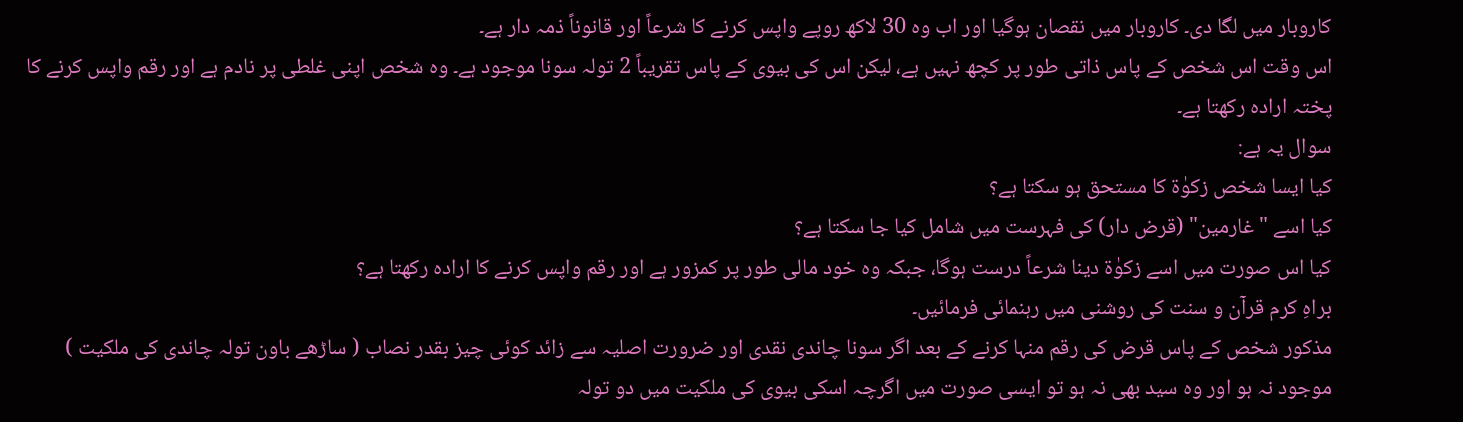کاروبار میں لگا دی۔ کاروبار میں نقصان ہوگیا اور اب وہ 30 لاکھ روپے واپس کرنے کا شرعاً اور قانوناً ذمہ دار ہے۔
اس وقت اس شخص کے پاس ذاتی طور پر کچھ نہیں ہے، لیکن اس کی بیوی کے پاس تقریباً 2 تولہ سونا موجود ہے۔ وہ شخص اپنی غلطی پر نادم ہے اور رقم واپس کرنے کا پختہ ارادہ رکھتا ہے۔
سوال یہ ہے:
کیا ایسا شخص زکوٰۃ کا مستحق ہو سکتا ہے؟
کیا اسے "غارمین" (قرض دار) کی فہرست میں شامل کیا جا سکتا ہے؟
کیا اس صورت میں اسے زکوٰۃ دینا شرعاً درست ہوگا، جبکہ وہ خود مالی طور پر کمزور ہے اور رقم واپس کرنے کا ارادہ رکھتا ہے؟
براہِ کرم قرآن و سنت کی روشنی میں رہنمائی فرمائیں۔
مذکور شخص کے پاس قرض کی رقم منہا کرنے کے بعد اگر سونا چاندی نقدی اور ضرورت اصلیہ سے زائد کوئی چیز بقدر نصاب ( ساڑھے باون تولہ چاندی کی ملکیت ) موجود نہ ہو اور وہ سید بھی نہ ہو تو ایسی صورت میں اگرچہ اسکی بیوی کی ملکیت میں دو تولہ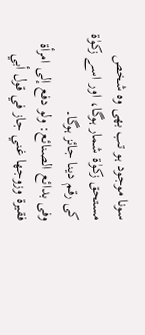سونا موجود ہو تب بھی وہ شخص مستحق زکوٰۃ شمار ہوگا، اور اسے زکوٰۃ کی رقم دینا جائز ہوگا۔
وفی بدائع الصنائع: ولو دفع إلى امرأة فقيرة وزوجها غني جاز في قول أبي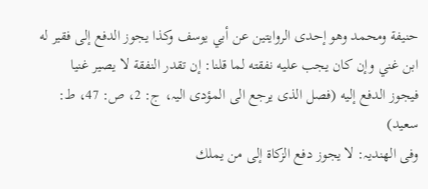حنيفة ومحمد وهو إحدى الروايتين عن أبي يوسف وكذا يجوز الدفع إلى فقير له ابن غني وإن كان يجب عليه نفقته لما قلنا: إن تقدر النفقة لا يصير غنيا فيجوز الدفع إليه (فصل الذی یرجع الی المؤدی الیہ، ج: 2، ص: 47، ط: سعید)
وفی الھندیہ: لا يجوز دفع الزكاة إلى من يملك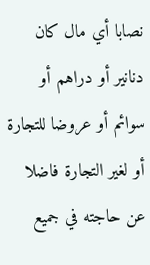نصابا أي مال كان دنانير أو دراهم أو سوائم أو عروضا للتجارة أو لغير التجارة فاضلا عن حاجته في جميع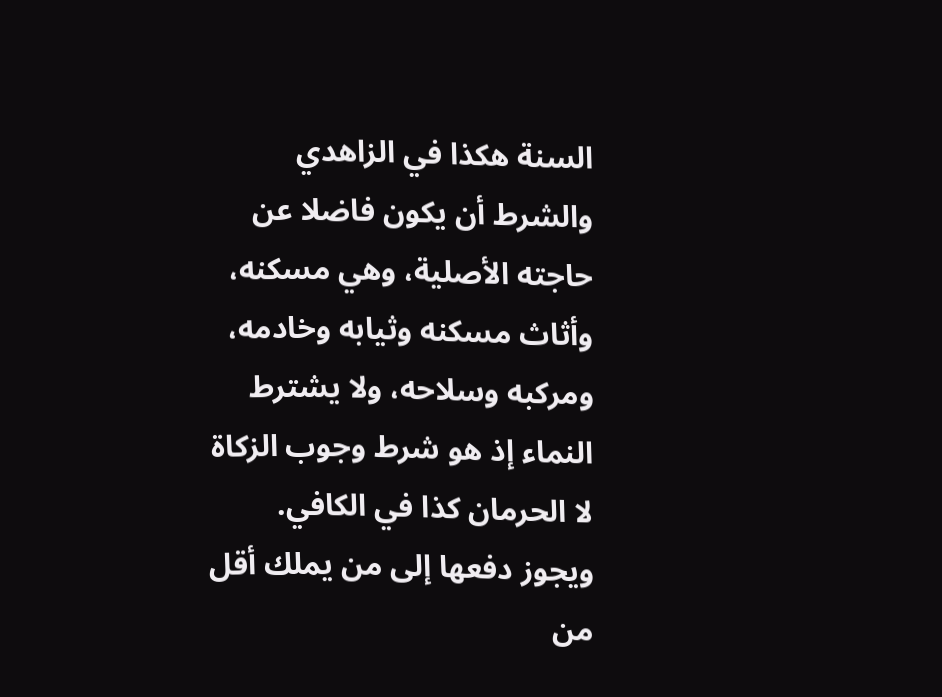السنة هكذا في الزاهدي والشرط أن يكون فاضلا عن حاجته الأصلية، وهي مسكنه، وأثاث مسكنه وثيابه وخادمه، ومركبه وسلاحه، ولا يشترط النماء إذ هو شرط وجوب الزكاة لا الحرمان كذا في الكافي. ويجوز دفعها إلى من يملك أقل من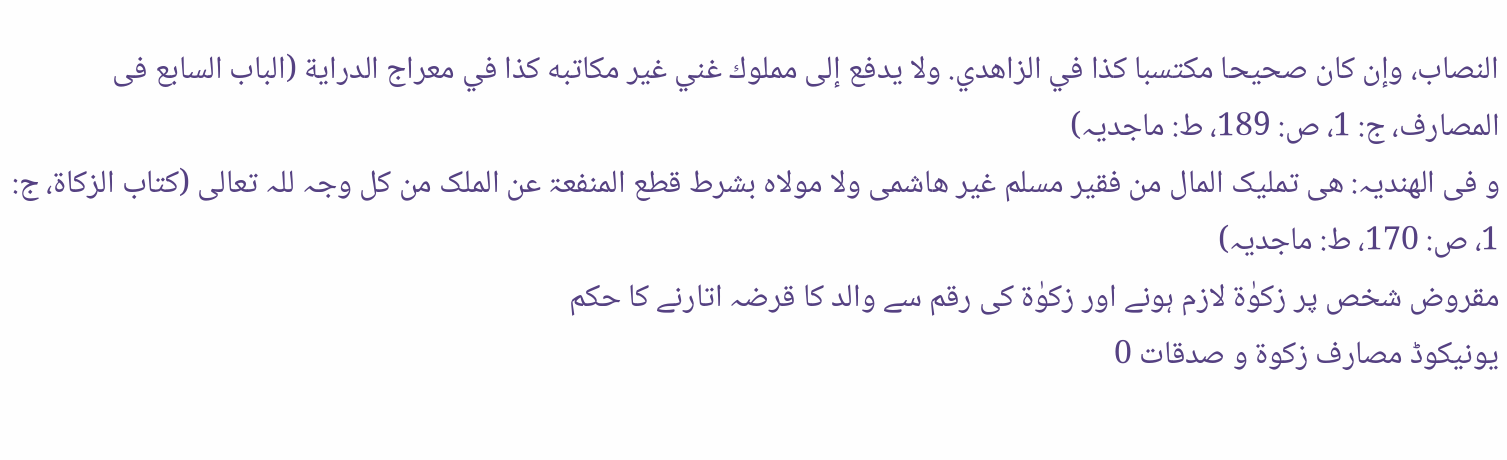النصاب، وإن كان صحيحا مكتسبا كذا في الزاهدي. ولا يدفع إلى مملوك غني غير مكاتبه كذا في معراج الدراية (الباب السابع فی المصارف، ج: 1، ص: 189، ط: ماجدیہ)
و فی الھندیہ: ھی تملیک المال من فقیر مسلم غیر ھاشمی ولا مولاہ بشرط قطع المنفعۃ عن الملک من کل وجہ للہ تعالی (کتاب الزکاۃ، ج: 1، ص: 170، ط: ماجدیہ)
مقروض شخص پر زکوٰۃ لازم ہونے اور زکوٰۃ کی رقم سے والد کا قرضہ اتارنے کا حکم
یونیکوڈ مصارف زکوۃ و صدقات 0